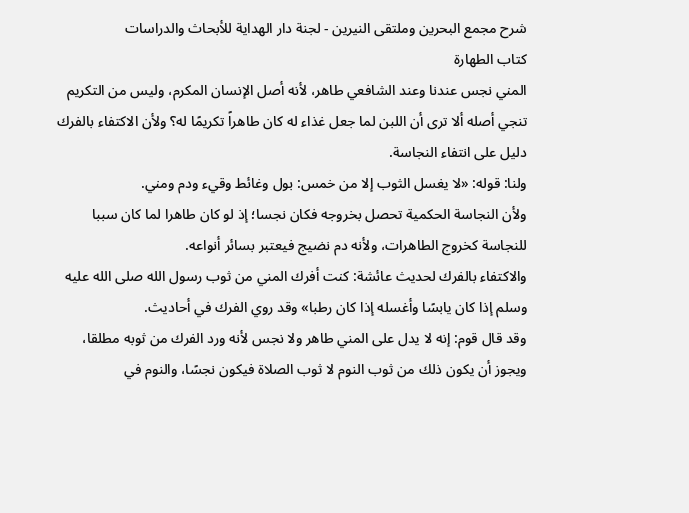شرح مجمع البحرين وملتقى النيرين - لجنة دار الهداية للأبحاث والدراسات
كتاب الطهارة
المني نجس عندنا وعند الشافعي طاهر، لأنه أصل الإنسان المكرم، وليس من التكريم تنجي أصله ألا ترى أن اللبن لما جعل غذاء له كان طاهراً تكريمًا له؟ ولأن الاكتفاء بالفرك دليل على انتفاء النجاسة.
ولنا: قوله: «لا يغسل الثوب إلا من خمس: بول وغائط وقيء ودم ومني.
ولأن النجاسة الحكمية تحصل بخروجه فكان نجسا؛ إذ لو كان طاهرا لما كان سببا للنجاسة كخروج الطاهرات، ولأنه دم نضيج فيعتبر بسائر أنواعه.
والاكتفاء بالفرك لحديث عائشة: كنت أفرك المني من ثوب رسول الله صلى الله عليه وسلم إذا كان يابسًا وأغسله إذا كان رطبا» وقد روي الفرك في أحاديث.
وقد قال قوم: إنه لا يدل على المني طاهر ولا نجس لأنه ورد الفرك من ثوبه مطلقا، ويجوز أن يكون ذلك من ثوب النوم لا ثوب الصلاة فيكون نجسًا، والنوم في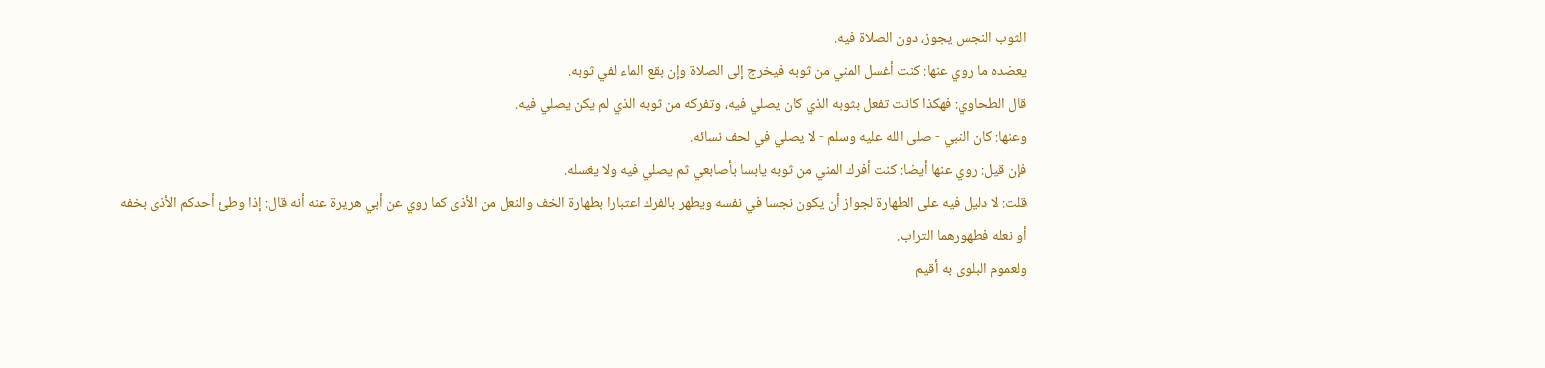الثوب النجس يجوز، دون الصلاة فيه.
يعضده ما روي عنها: كنت أغسل المني من ثوبه فيخرج إلى الصلاة وإن بقع الماء لفي ثوبه.
قال الطحاوي: فهكذا كانت تفعل بثوبه الذي كان يصلي فيه، وتفركه من ثوبه الذي لم يكن يصلي فيه.
وعنها: كان النبي - صلى الله عليه وسلم - لا يصلي في لحف نسائه.
فإن قيل: روي عنها أيضا: كنت أفرك المني من ثوبه يابسا بأصابعي ثم يصلي فيه ولا يغسله.
قلت: لا دليل فيه على الطهارة لجواز أن يكون نجسا في نفسه ويطهر بالفرك اعتبارا بطهارة الخف والنعل من الأذى كما روي عن أبي هريرة عنه أنه قال: إذا وطئ أحدكم الأذى بخفه أو نعله فطهورهما التراب.
ولعموم البلوى به أقيم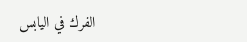الفرك في اليابس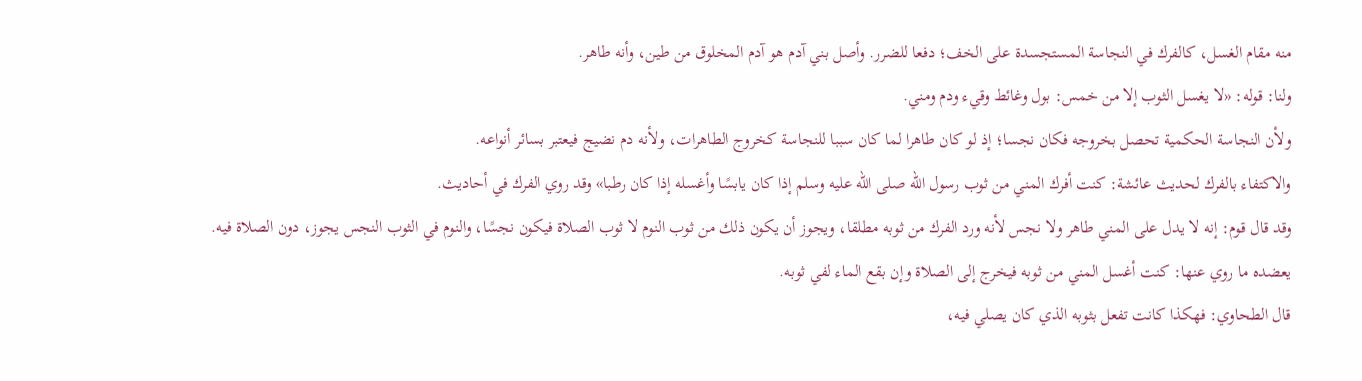منه مقام الغسل، كالفرك في النجاسة المستجسدة على الخف؛ دفعا للضرر. وأصل بني آدم هو آدم المخلوق من طين، وأنه طاهر.
ولنا: قوله: «لا يغسل الثوب إلا من خمس: بول وغائط وقيء ودم ومني.
ولأن النجاسة الحكمية تحصل بخروجه فكان نجسا؛ إذ لو كان طاهرا لما كان سببا للنجاسة كخروج الطاهرات، ولأنه دم نضيج فيعتبر بسائر أنواعه.
والاكتفاء بالفرك لحديث عائشة: كنت أفرك المني من ثوب رسول الله صلى الله عليه وسلم إذا كان يابسًا وأغسله إذا كان رطبا» وقد روي الفرك في أحاديث.
وقد قال قوم: إنه لا يدل على المني طاهر ولا نجس لأنه ورد الفرك من ثوبه مطلقا، ويجوز أن يكون ذلك من ثوب النوم لا ثوب الصلاة فيكون نجسًا، والنوم في الثوب النجس يجوز، دون الصلاة فيه.
يعضده ما روي عنها: كنت أغسل المني من ثوبه فيخرج إلى الصلاة وإن بقع الماء لفي ثوبه.
قال الطحاوي: فهكذا كانت تفعل بثوبه الذي كان يصلي فيه،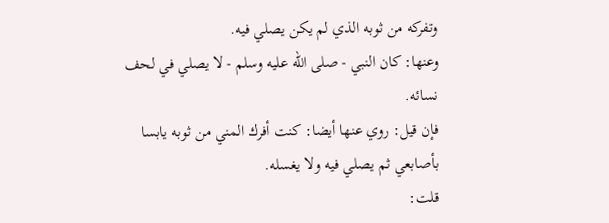وتفركه من ثوبه الذي لم يكن يصلي فيه.
وعنها: كان النبي - صلى الله عليه وسلم - لا يصلي في لحف نسائه.
فإن قيل: روي عنها أيضا: كنت أفرك المني من ثوبه يابسا بأصابعي ثم يصلي فيه ولا يغسله.
قلت: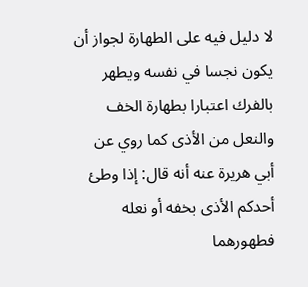لا دليل فيه على الطهارة لجواز أن يكون نجسا في نفسه ويطهر بالفرك اعتبارا بطهارة الخف والنعل من الأذى كما روي عن أبي هريرة عنه أنه قال: إذا وطئ أحدكم الأذى بخفه أو نعله فطهورهما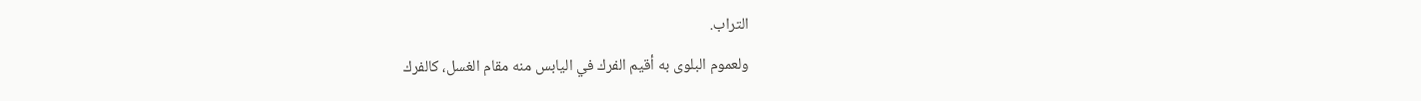التراب.
ولعموم البلوى به أقيم الفرك في اليابس منه مقام الغسل، كالفرك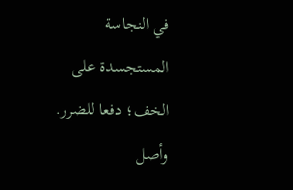في النجاسة المستجسدة على الخف؛ دفعا للضرر. وأصل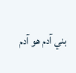بني آدم هو آدم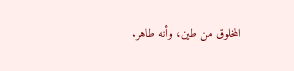المخلوق من طين، وأنه طاهر.